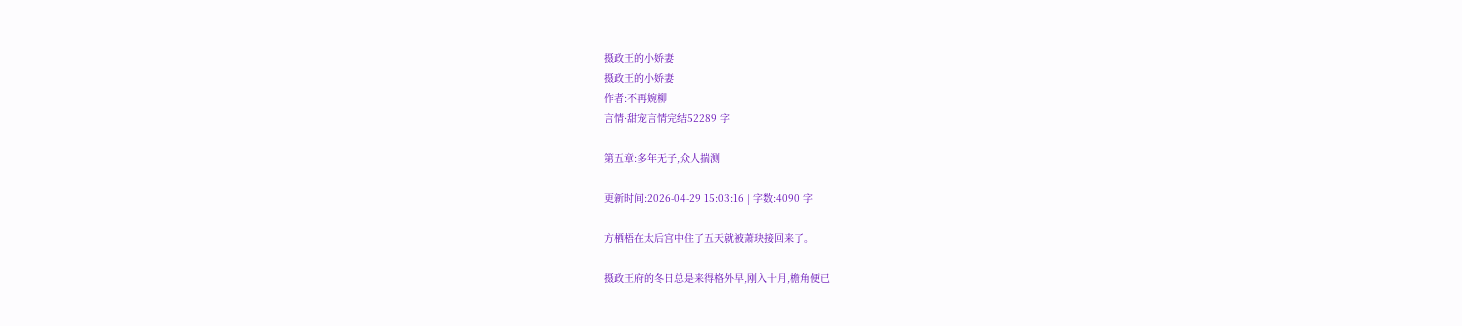摄政王的小娇妻
摄政王的小娇妻
作者:不再婉柳
言情·甜宠言情完结52289 字

第五章:多年无子,众人揣测

更新时间:2026-04-29 15:03:16 | 字数:4090 字

方栖梧在太后宫中住了五天就被萧玦接回来了。

摄政王府的冬日总是来得格外早,刚入十月,檐角便已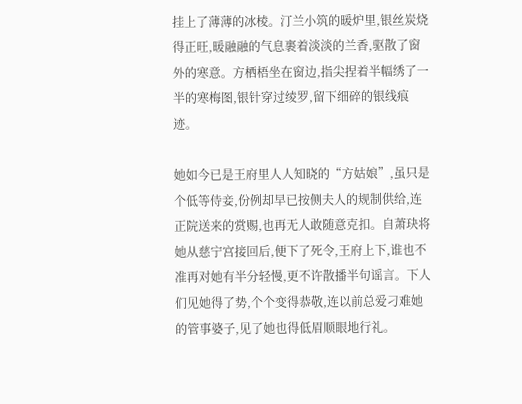挂上了薄薄的冰棱。汀兰小筑的暖炉里,银丝炭烧得正旺,暖融融的气息裹着淡淡的兰香,驱散了窗外的寒意。方栖梧坐在窗边,指尖捏着半幅绣了一半的寒梅图,银针穿过绫罗,留下细碎的银线痕迹。

她如今已是王府里人人知晓的“方姑娘”,虽只是个低等侍妾,份例却早已按侧夫人的规制供给,连正院送来的赏赐,也再无人敢随意克扣。自萧玦将她从慈宁宫接回后,便下了死令,王府上下,谁也不准再对她有半分轻慢,更不许散播半句谣言。下人们见她得了势,个个变得恭敬,连以前总爱刁难她的管事婆子,见了她也得低眉顺眼地行礼。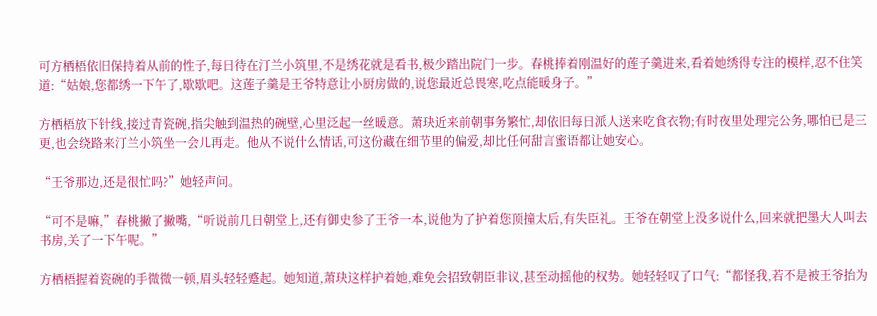可方栖梧依旧保持着从前的性子,每日待在汀兰小筑里,不是绣花就是看书,极少踏出院门一步。春桃捧着刚温好的莲子羹进来,看着她绣得专注的模样,忍不住笑道:“姑娘,您都绣一下午了,歇歇吧。这莲子羹是王爷特意让小厨房做的,说您最近总畏寒,吃点能暖身子。”

方栖梧放下针线,接过青瓷碗,指尖触到温热的碗壁,心里泛起一丝暖意。萧玦近来前朝事务繁忙,却依旧每日派人送来吃食衣物;有时夜里处理完公务,哪怕已是三更,也会绕路来汀兰小筑坐一会儿再走。他从不说什么情话,可这份藏在细节里的偏爱,却比任何甜言蜜语都让她安心。

“王爷那边,还是很忙吗?”她轻声问。

“可不是嘛,”春桃撇了撇嘴,“听说前几日朝堂上,还有御史参了王爷一本,说他为了护着您顶撞太后,有失臣礼。王爷在朝堂上没多说什么,回来就把墨大人叫去书房,关了一下午呢。”

方栖梧握着瓷碗的手微微一顿,眉头轻轻蹙起。她知道,萧玦这样护着她,难免会招致朝臣非议,甚至动摇他的权势。她轻轻叹了口气:“都怪我,若不是被王爷抬为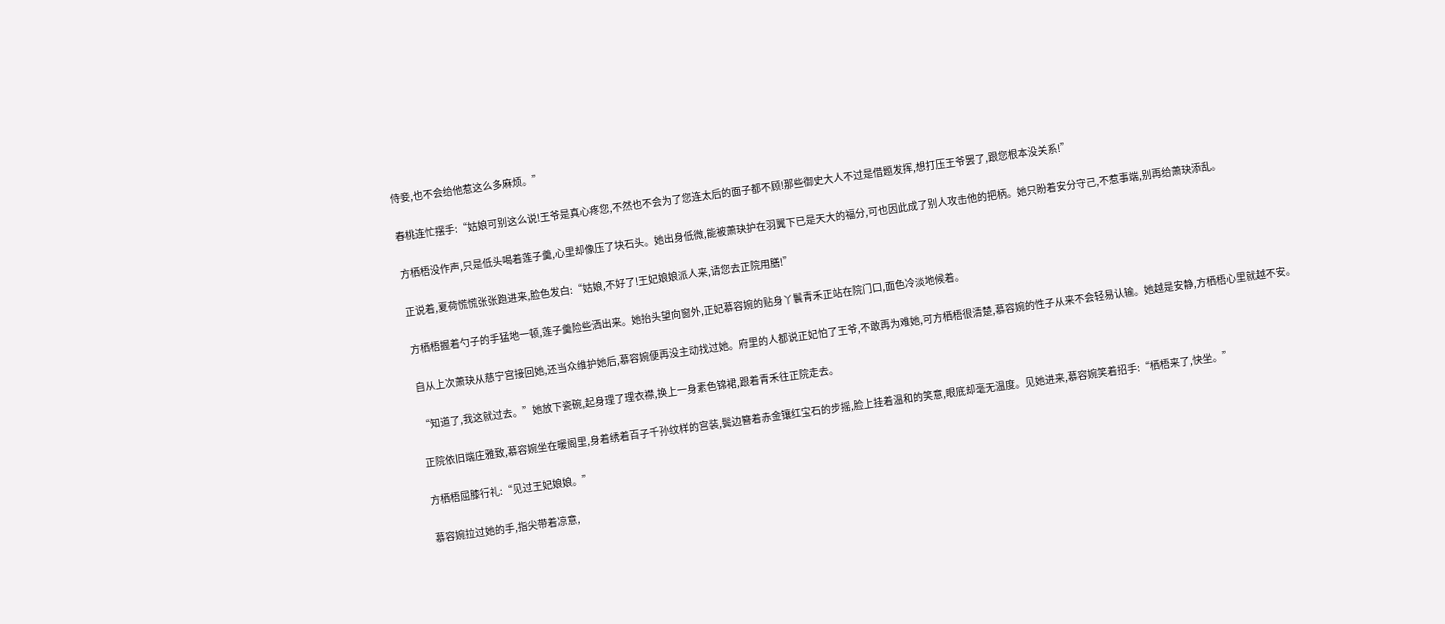侍妾,也不会给他惹这么多麻烦。”

春桃连忙摆手:“姑娘可别这么说!王爷是真心疼您,不然也不会为了您连太后的面子都不顾!那些御史大人不过是借题发挥,想打压王爷罢了,跟您根本没关系!”

方栖梧没作声,只是低头喝着莲子羹,心里却像压了块石头。她出身低微,能被萧玦护在羽翼下已是天大的福分,可也因此成了别人攻击他的把柄。她只盼着安分守己,不惹事端,别再给萧玦添乱。

正说着,夏荷慌慌张张跑进来,脸色发白:“姑娘,不好了!王妃娘娘派人来,请您去正院用膳!”

方栖梧握着勺子的手猛地一顿,莲子羹险些洒出来。她抬头望向窗外,正妃慕容婉的贴身丫鬟青禾正站在院门口,面色冷淡地候着。

自从上次萧玦从慈宁宫接回她,还当众维护她后,慕容婉便再没主动找过她。府里的人都说正妃怕了王爷,不敢再为难她,可方栖梧很清楚,慕容婉的性子从来不会轻易认输。她越是安静,方栖梧心里就越不安。

“知道了,我这就过去。”她放下瓷碗,起身理了理衣襟,换上一身素色锦裙,跟着青禾往正院走去。

正院依旧端庄雅致,慕容婉坐在暖阁里,身着绣着百子千孙纹样的宫装,鬓边簪着赤金镶红宝石的步摇,脸上挂着温和的笑意,眼底却毫无温度。见她进来,慕容婉笑着招手:“栖梧来了,快坐。”

方栖梧屈膝行礼:“见过王妃娘娘。”

慕容婉拉过她的手,指尖带着凉意,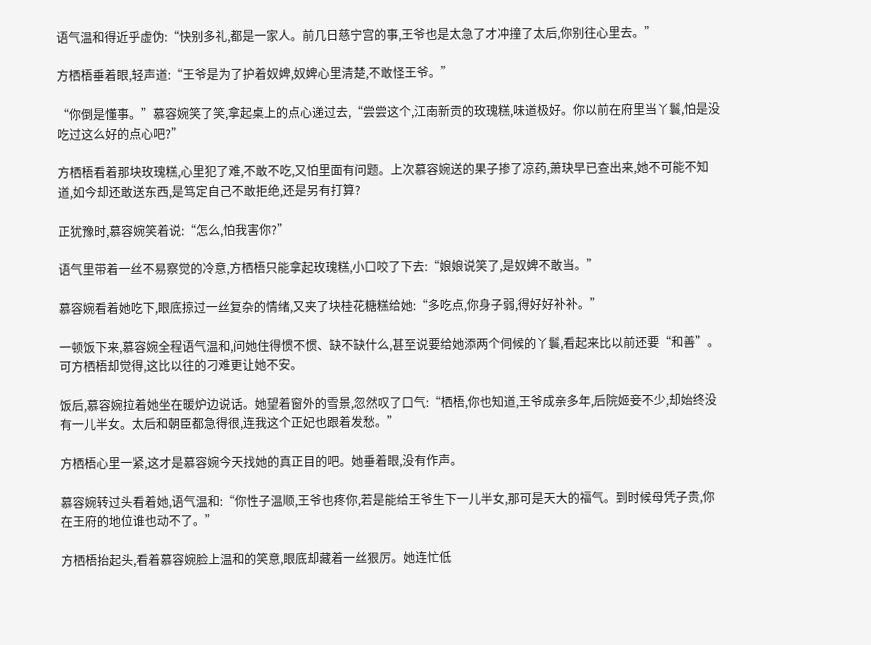语气温和得近乎虚伪:“快别多礼,都是一家人。前几日慈宁宫的事,王爷也是太急了才冲撞了太后,你别往心里去。”

方栖梧垂着眼,轻声道:“王爷是为了护着奴婢,奴婢心里清楚,不敢怪王爷。”

“你倒是懂事。”慕容婉笑了笑,拿起桌上的点心递过去,“尝尝这个,江南新贡的玫瑰糕,味道极好。你以前在府里当丫鬟,怕是没吃过这么好的点心吧?”

方栖梧看着那块玫瑰糕,心里犯了难,不敢不吃,又怕里面有问题。上次慕容婉送的果子掺了凉药,萧玦早已查出来,她不可能不知道,如今却还敢送东西,是笃定自己不敢拒绝,还是另有打算?

正犹豫时,慕容婉笑着说:“怎么,怕我害你?”

语气里带着一丝不易察觉的冷意,方栖梧只能拿起玫瑰糕,小口咬了下去:“娘娘说笑了,是奴婢不敢当。”

慕容婉看着她吃下,眼底掠过一丝复杂的情绪,又夹了块桂花糖糕给她:“多吃点,你身子弱,得好好补补。”

一顿饭下来,慕容婉全程语气温和,问她住得惯不惯、缺不缺什么,甚至说要给她添两个伺候的丫鬟,看起来比以前还要“和善”。可方栖梧却觉得,这比以往的刁难更让她不安。

饭后,慕容婉拉着她坐在暖炉边说话。她望着窗外的雪景,忽然叹了口气:“栖梧,你也知道,王爷成亲多年,后院姬妾不少,却始终没有一儿半女。太后和朝臣都急得很,连我这个正妃也跟着发愁。”

方栖梧心里一紧,这才是慕容婉今天找她的真正目的吧。她垂着眼,没有作声。

慕容婉转过头看着她,语气温和:“你性子温顺,王爷也疼你,若是能给王爷生下一儿半女,那可是天大的福气。到时候母凭子贵,你在王府的地位谁也动不了。”

方栖梧抬起头,看着慕容婉脸上温和的笑意,眼底却藏着一丝狠厉。她连忙低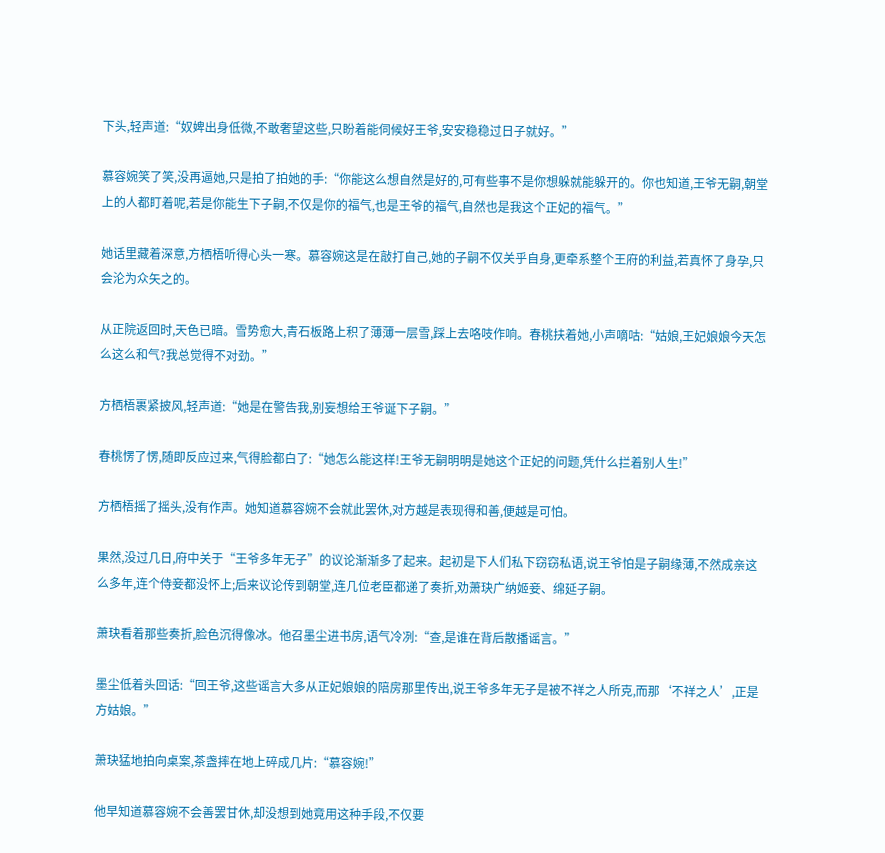下头,轻声道:“奴婢出身低微,不敢奢望这些,只盼着能伺候好王爷,安安稳稳过日子就好。”

慕容婉笑了笑,没再逼她,只是拍了拍她的手:“你能这么想自然是好的,可有些事不是你想躲就能躲开的。你也知道,王爷无嗣,朝堂上的人都盯着呢,若是你能生下子嗣,不仅是你的福气,也是王爷的福气,自然也是我这个正妃的福气。”

她话里藏着深意,方栖梧听得心头一寒。慕容婉这是在敲打自己,她的子嗣不仅关乎自身,更牵系整个王府的利益,若真怀了身孕,只会沦为众矢之的。

从正院返回时,天色已暗。雪势愈大,青石板路上积了薄薄一层雪,踩上去咯吱作响。春桃扶着她,小声嘀咕:“姑娘,王妃娘娘今天怎么这么和气?我总觉得不对劲。”

方栖梧裹紧披风,轻声道:“她是在警告我,别妄想给王爷诞下子嗣。”

春桃愣了愣,随即反应过来,气得脸都白了:“她怎么能这样!王爷无嗣明明是她这个正妃的问题,凭什么拦着别人生!”

方栖梧摇了摇头,没有作声。她知道慕容婉不会就此罢休,对方越是表现得和善,便越是可怕。

果然,没过几日,府中关于“王爷多年无子”的议论渐渐多了起来。起初是下人们私下窃窃私语,说王爷怕是子嗣缘薄,不然成亲这么多年,连个侍妾都没怀上;后来议论传到朝堂,连几位老臣都递了奏折,劝萧玦广纳姬妾、绵延子嗣。

萧玦看着那些奏折,脸色沉得像冰。他召墨尘进书房,语气冷冽:“查,是谁在背后散播谣言。”

墨尘低着头回话:“回王爷,这些谣言大多从正妃娘娘的陪房那里传出,说王爷多年无子是被不祥之人所克,而那‘不祥之人’,正是方姑娘。”

萧玦猛地拍向桌案,茶盏摔在地上碎成几片:“慕容婉!”

他早知道慕容婉不会善罢甘休,却没想到她竟用这种手段,不仅要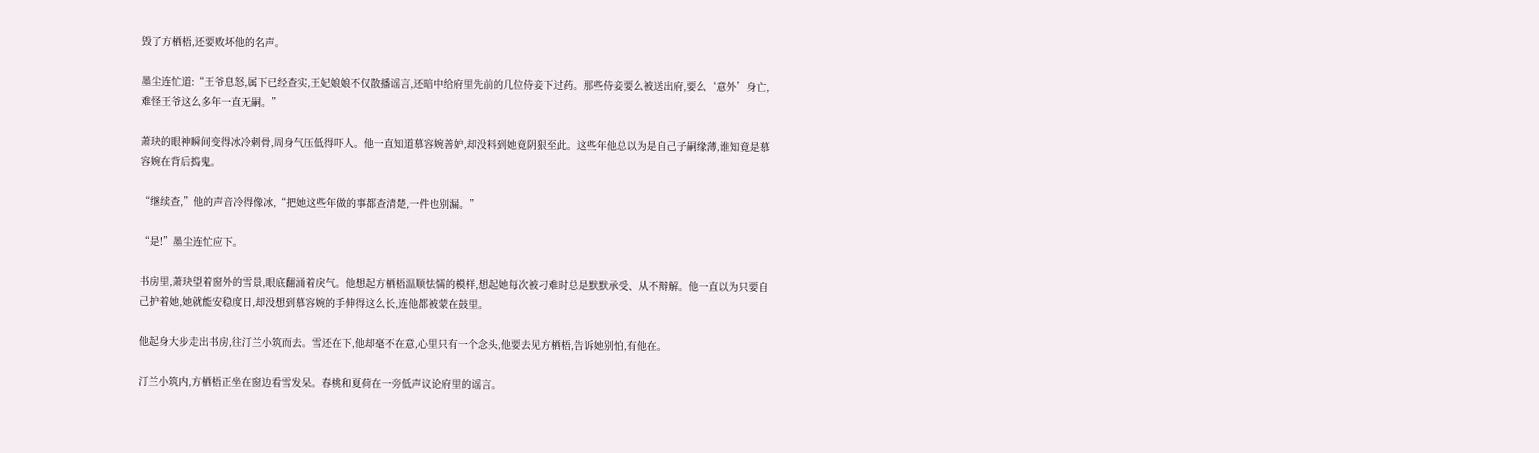毁了方栖梧,还要败坏他的名声。

墨尘连忙道:“王爷息怒,属下已经查实,王妃娘娘不仅散播谣言,还暗中给府里先前的几位侍妾下过药。那些侍妾要么被送出府,要么‘意外’身亡,难怪王爷这么多年一直无嗣。”

萧玦的眼神瞬间变得冰冷刺骨,周身气压低得吓人。他一直知道慕容婉善妒,却没料到她竟阴狠至此。这些年他总以为是自己子嗣缘薄,谁知竟是慕容婉在背后捣鬼。

“继续查,”他的声音冷得像冰,“把她这些年做的事都查清楚,一件也别漏。”

“是!”墨尘连忙应下。

书房里,萧玦望着窗外的雪景,眼底翻涌着戾气。他想起方栖梧温顺怯懦的模样,想起她每次被刁难时总是默默承受、从不辩解。他一直以为只要自己护着她,她就能安稳度日,却没想到慕容婉的手伸得这么长,连他都被蒙在鼓里。

他起身大步走出书房,往汀兰小筑而去。雪还在下,他却毫不在意,心里只有一个念头,他要去见方栖梧,告诉她别怕,有他在。

汀兰小筑内,方栖梧正坐在窗边看雪发呆。春桃和夏荷在一旁低声议论府里的谣言。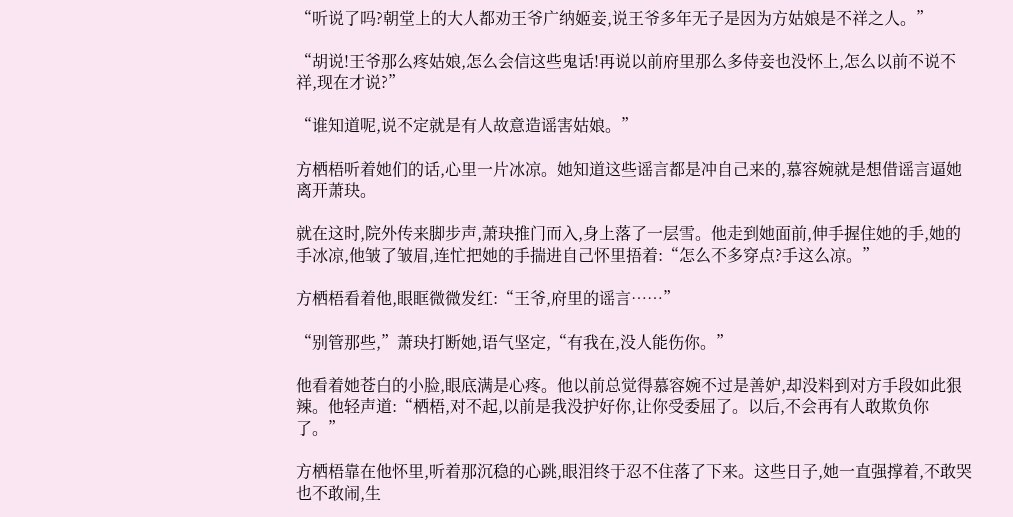“听说了吗?朝堂上的大人都劝王爷广纳姬妾,说王爷多年无子是因为方姑娘是不祥之人。”

“胡说!王爷那么疼姑娘,怎么会信这些鬼话!再说以前府里那么多侍妾也没怀上,怎么以前不说不祥,现在才说?”

“谁知道呢,说不定就是有人故意造谣害姑娘。”

方栖梧听着她们的话,心里一片冰凉。她知道这些谣言都是冲自己来的,慕容婉就是想借谣言逼她离开萧玦。

就在这时,院外传来脚步声,萧玦推门而入,身上落了一层雪。他走到她面前,伸手握住她的手,她的手冰凉,他皱了皱眉,连忙把她的手揣进自己怀里捂着:“怎么不多穿点?手这么凉。”

方栖梧看着他,眼眶微微发红:“王爷,府里的谣言……”

“别管那些,”萧玦打断她,语气坚定,“有我在,没人能伤你。”

他看着她苍白的小脸,眼底满是心疼。他以前总觉得慕容婉不过是善妒,却没料到对方手段如此狠辣。他轻声道:“栖梧,对不起,以前是我没护好你,让你受委屈了。以后,不会再有人敢欺负你了。”

方栖梧靠在他怀里,听着那沉稳的心跳,眼泪终于忍不住落了下来。这些日子,她一直强撑着,不敢哭也不敢闹,生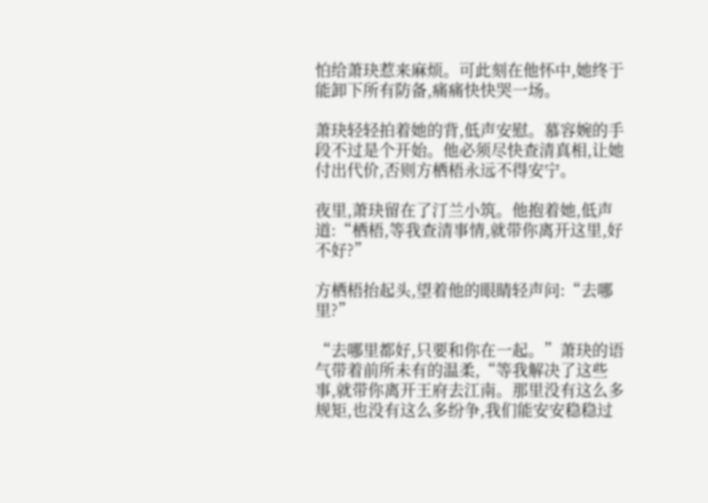怕给萧玦惹来麻烦。可此刻在他怀中,她终于能卸下所有防备,痛痛快快哭一场。

萧玦轻轻拍着她的背,低声安慰。慕容婉的手段不过是个开始。他必须尽快查清真相,让她付出代价,否则方栖梧永远不得安宁。

夜里,萧玦留在了汀兰小筑。他抱着她,低声道:“栖梧,等我查清事情,就带你离开这里,好不好?”

方栖梧抬起头,望着他的眼睛轻声问:“去哪里?”

“去哪里都好,只要和你在一起。”萧玦的语气带着前所未有的温柔,“等我解决了这些事,就带你离开王府去江南。那里没有这么多规矩,也没有这么多纷争,我们能安安稳稳过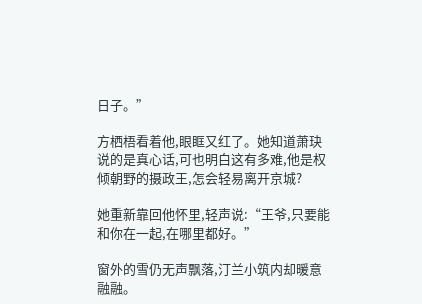日子。”

方栖梧看着他,眼眶又红了。她知道萧玦说的是真心话,可也明白这有多难,他是权倾朝野的摄政王,怎会轻易离开京城?

她重新靠回他怀里,轻声说:“王爷,只要能和你在一起,在哪里都好。”

窗外的雪仍无声飘落,汀兰小筑内却暖意融融。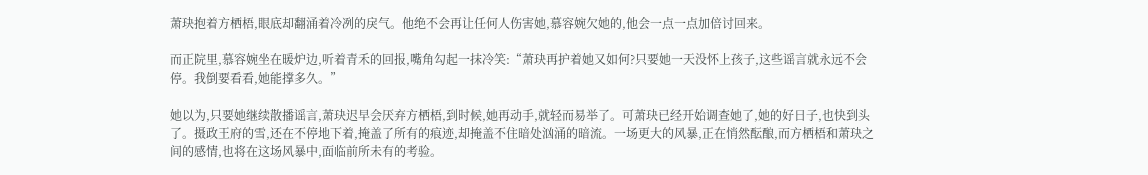萧玦抱着方栖梧,眼底却翻涌着冷冽的戾气。他绝不会再让任何人伤害她,慕容婉欠她的,他会一点一点加倍讨回来。

而正院里,慕容婉坐在暖炉边,听着青禾的回报,嘴角勾起一抹冷笑:“萧玦再护着她又如何?只要她一天没怀上孩子,这些谣言就永远不会停。我倒要看看,她能撑多久。”

她以为,只要她继续散播谣言,萧玦迟早会厌弃方栖梧,到时候,她再动手,就轻而易举了。可萧玦已经开始调查她了,她的好日子,也快到头了。摄政王府的雪,还在不停地下着,掩盖了所有的痕迹,却掩盖不住暗处汹涌的暗流。一场更大的风暴,正在悄然酝酿,而方栖梧和萧玦之间的感情,也将在这场风暴中,面临前所未有的考验。